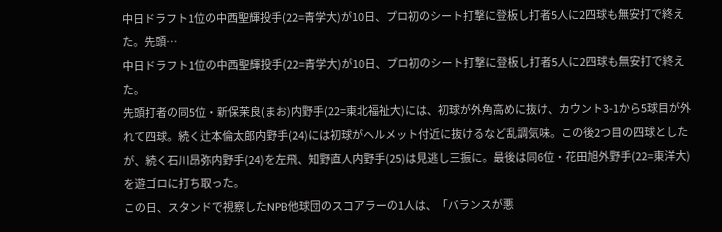中日ドラフト1位の中西聖輝投手(22=青学大)が10日、プロ初のシート打撃に登板し打者5人に2四球も無安打で終えた。先頭…
中日ドラフト1位の中西聖輝投手(22=青学大)が10日、プロ初のシート打撃に登板し打者5人に2四球も無安打で終えた。
先頭打者の同5位・新保茉良(まお)内野手(22=東北福祉大)には、初球が外角高めに抜け、カウント3-1から5球目が外れて四球。続く辻本倫太郎内野手(24)には初球がヘルメット付近に抜けるなど乱調気味。この後2つ目の四球としたが、続く石川昂弥内野手(24)を左飛、知野直人内野手(25)は見逃し三振に。最後は同6位・花田旭外野手(22=東洋大)を遊ゴロに打ち取った。
この日、スタンドで視察したNPB他球団のスコアラーの1人は、「バランスが悪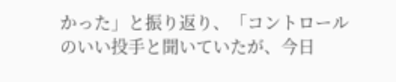かった」と振り返り、「コントロールのいい投手と聞いていたが、今日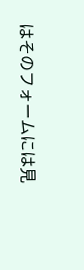はそのフォームには見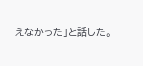えなかった」と話した。